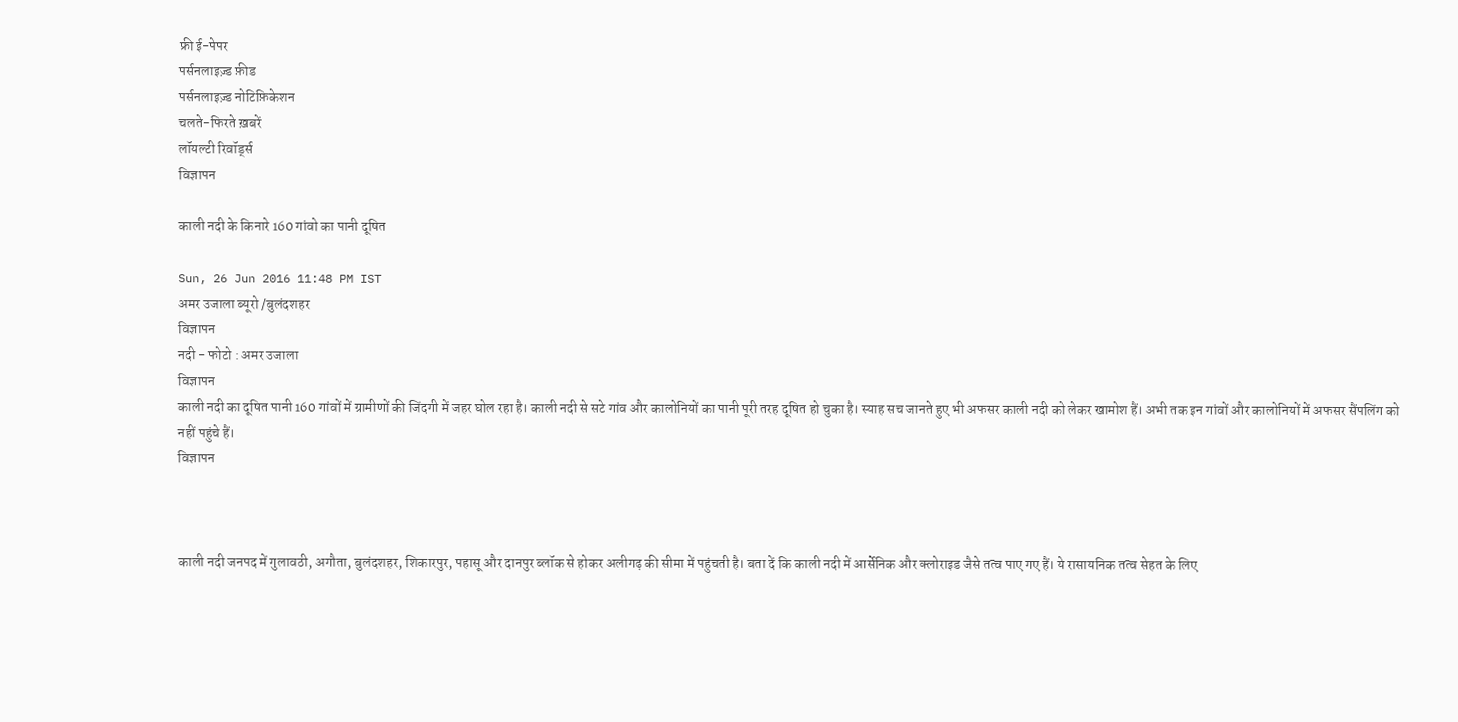फ्री ई-पेपर
पर्सनलाइज़्ड फ़ीड
पर्सनलाइज़्ड नोटिफ़िकेशन
चलते-फिरते ख़बरें
लॉयल्टी रिवॉर्ड्स
विज्ञापन

काली नदी के किनारे 160 गांवो का पानी दूषित

Sun, 26 Jun 2016 11:48 PM IST
अमर उजाला ब्यूरो /बुलंदशहर
विज्ञापन
नदी - फोटो : अमर उजाला
विज्ञापन
काली नदी का दूषित पानी 160 गांवों में ग्रामीणों की जिंदगी में जहर घोल रहा है। काली नदी से सटे गांव और कालोनियों का पानी पूरी तरह दूषित हो चुका है। स्याह सच जानते हुए भी अफसर काली नदी को लेकर खामोश हैं। अभी तक इन गांवों और कालोनियों में अफसर सैंपलिंग को नहीं पहुंचे हैं।
विज्ञापन



काली नदी जनपद में गुलावठी, अगौता, बुलंदशहर, शिकारपुर, पहासू और दानपुर ब्लॉक से होकर अलीगढ़ की सीमा में पहुंचती है। बता दें कि काली नदी में आर्सेनिक और क्लोराइड जैसे तत्व पाए गए हैं। ये रासायनिक तत्व सेहत के लिए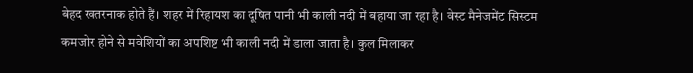बेहद खतरनाक होते हैं। शहर में रिहायश का दूषित पानी भी काली नदी में बहाया जा रहा है। वेस्ट मैनेजमेंट सिस्टम कमजोर होने से मवेशियों का अपशिष्ट भी काली नदी में डाला जाता है। कुल मिलाकर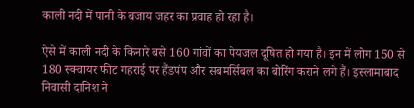काली नदी में पानी के बजाय जहर का प्रवाह हो रहा है।

ऐसे में काली नदी के किनारे बसे 160 गांवों का पेयजल दूषित हो गया है। इन में लोग 150 से 180 स्क्वायर फीट गहराई पर हैंडपंप और सबमर्सिबल का बोरिंग कराने लगे हैं। इस्लामाबाद निवासी दानिश ने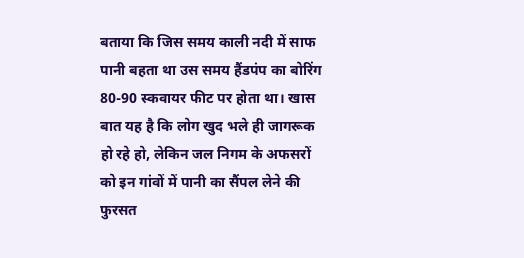बताया कि जिस समय काली नदी में साफ पानी बहता था उस समय हैंडपंप का बोरिंग 80-90 स्कवायर फीट पर होता था। खास बात यह है कि लोग खुद भले ही जागरूक हो रहे हो, लेकिन जल निगम के अफसरों को इन गांवों में पानी का सैंपल लेने की फुरसत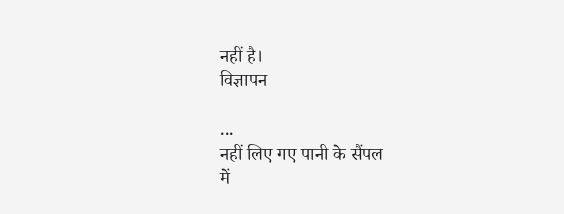नहीं है।
विज्ञापन

...
नहीं लिए गए पानी के सैंपल
में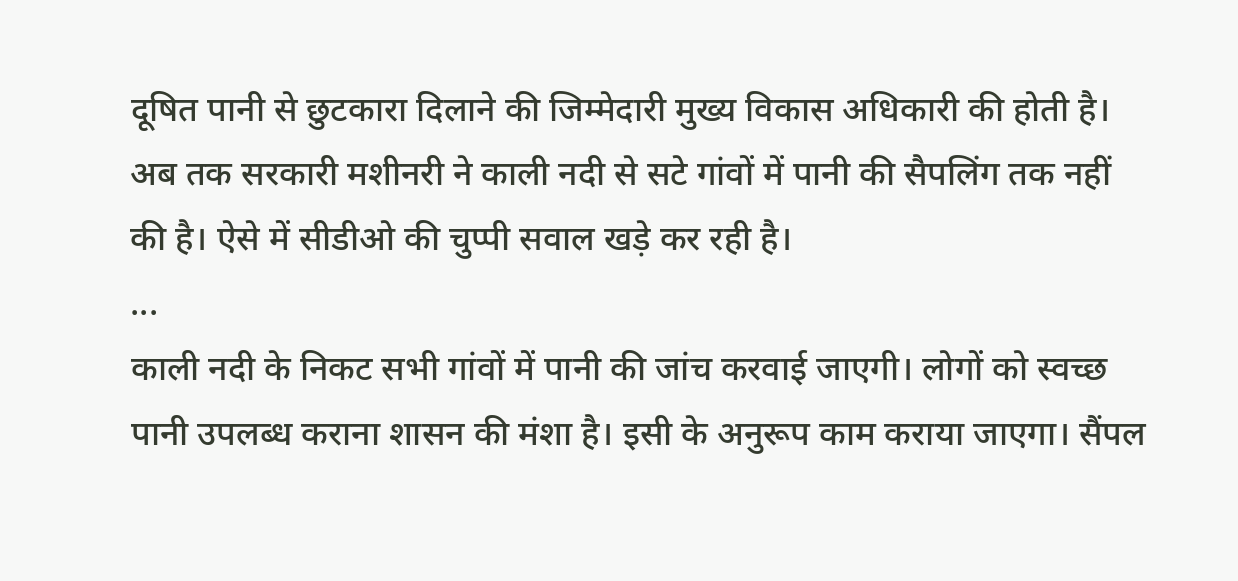दूषित पानी से छुटकारा दिलाने की जिम्मेदारी मुख्य विकास अधिकारी की होती है। अब तक सरकारी मशीनरी ने काली नदी से सटे गांवों में पानी की सैपलिंग तक नहीं की है। ऐसे में सीडीओ की चुप्पी सवाल खड़े कर रही है।
...
काली नदी के निकट सभी गांवों में पानी की जांच करवाई जाएगी। लोगों को स्वच्छ पानी उपलब्ध कराना शासन की मंशा है। इसी के अनुरूप काम कराया जाएगा। सैंपल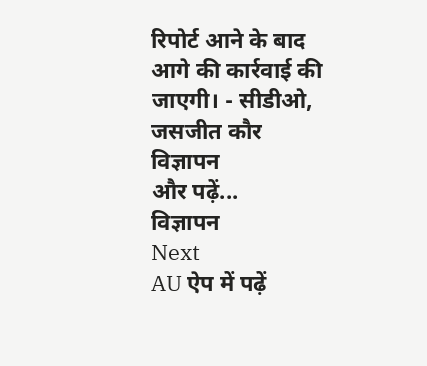रिपोर्ट आने के बाद आगे की कार्रवाई की जाएगी। - सीडीओ, जसजीत कौर
विज्ञापन
और पढ़ें...
विज्ञापन
Next
AU ऐप में पढ़ें